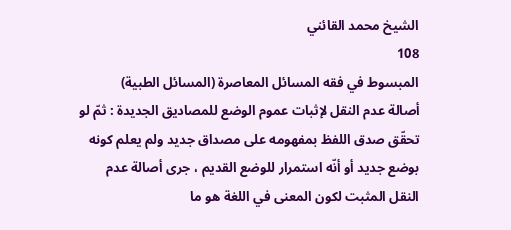الشيخ محمد القائني
108
المبسوط في فقه المسائل المعاصرة (المسائل الطبية)
أصالة عدم النقل لإثبات عموم الوضع للمصاديق الجديدة : ثمّ لو تحقّق صدق اللفظ بمفهومه على مصداق جديد ولم يعلم كونه بوضع جديد أو أنّه استمرار للوضع القديم ، جرى أصالة عدم النقل المثبت لكون المعنى في اللغة هو ما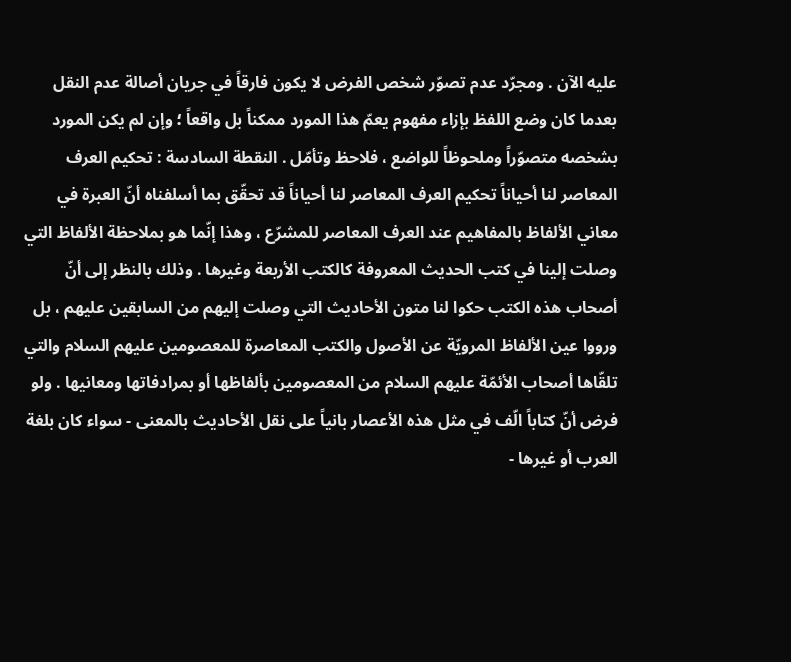عليه الآن . ومجرّد عدم تصوّر شخص الفرض لا يكون فارقاً في جريان أصالة عدم النقل بعدما كان وضع اللفظ بإزاء مفهوم يعمّ هذا المورد ممكناً بل واقعاً ؛ وإن لم يكن المورد بشخصه متصوّراً وملحوظاً للواضع ، فلاحظ وتأمّل . النقطة السادسة : تحكيم العرف المعاصر لنا أحياناً تحكيم العرف المعاصر لنا أحياناً قد تحقّق بما أسلفناه أنّ العبرة في معاني الألفاظ بالمفاهيم عند العرف المعاصر للمشرّع ، وهذا إنّما هو بملاحظة الألفاظ التي وصلت إلينا في كتب الحديث المعروفة كالكتب الأربعة وغيرها . وذلك بالنظر إلى أنّ أصحاب هذه الكتب حكوا لنا متون الأحاديث التي وصلت إليهم من السابقين عليهم ، بل ورووا عين الألفاظ المرويّة عن الأصول والكتب المعاصرة للمعصومين عليهم السلام والتي تلقّاها أصحاب الأئمّة عليهم السلام من المعصومين بألفاظها أو بمرادفاتها ومعانيها . ولو فرض أنّ كتاباً الّف في مثل هذه الأعصار بانياً على نقل الأحاديث بالمعنى - سواء كان بلغة العرب أو غيرها -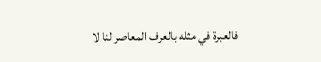فالعبرة في مثله بالعرف المعاصر لنا لا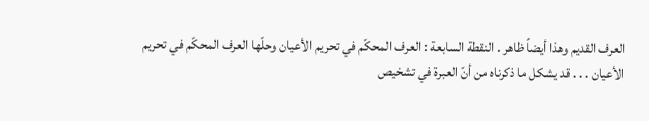العرف القديم وهذا أيضاً ظاهر . النقطة السابعة : العرف المحكّم في تحريم الأعيان وحلّها العرف المحكّم في تحريم الأعيان . . . قد يشكل ما ذكرناه من أنّ العبرة في تشخيص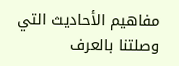مفاهيم الأحاديث التي وصلتنا بالعرف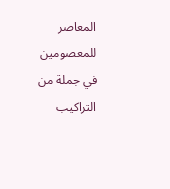المعاصر للمعصومين في جملة من التراكيب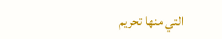التي منها تحريم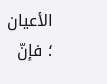الأعيان ؛ فإنّ